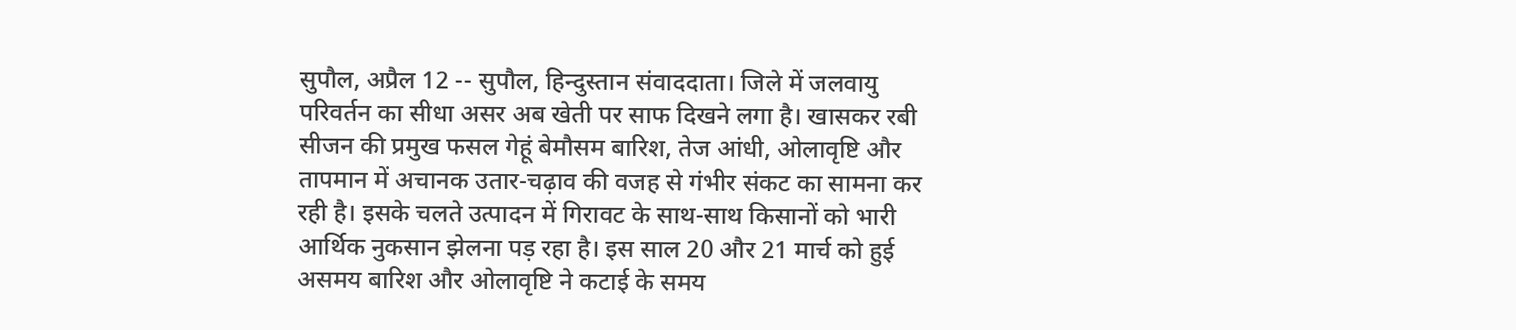सुपौल, अप्रैल 12 -- सुपौल, हिन्दुस्तान संवाददाता। जिले में जलवायु परिवर्तन का सीधा असर अब खेती पर साफ दिखने लगा है। खासकर रबी सीजन की प्रमुख फसल गेहूं बेमौसम बारिश, तेज आंधी, ओलावृष्टि और तापमान में अचानक उतार-चढ़ाव की वजह से गंभीर संकट का सामना कर रही है। इसके चलते उत्पादन में गिरावट के साथ-साथ किसानों को भारी आर्थिक नुकसान झेलना पड़ रहा है। इस साल 20 और 21 मार्च को हुई असमय बारिश और ओलावृष्टि ने कटाई के समय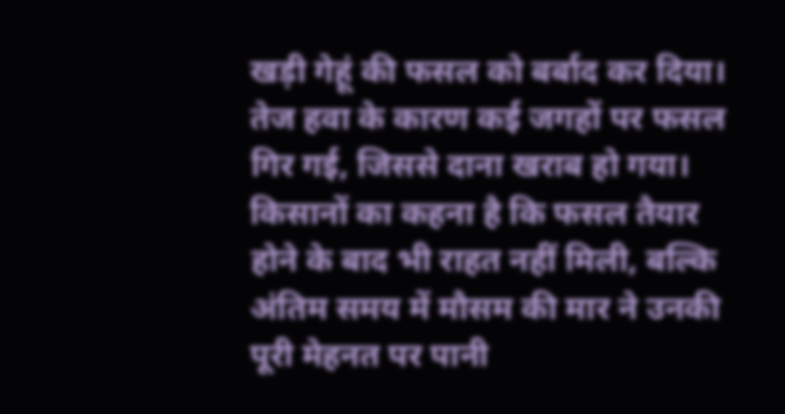खड़ी गेहूं की फसल को बर्बाद कर दिया। तेज हवा के कारण कई जगहों पर फसल गिर गई, जिससे दाना खराब हो गया। किसानों का कहना है कि फसल तैयार होने के बाद भी राहत नहीं मिली, बल्कि अंतिम समय में मौसम की मार ने उनकी पूरी मेहनत पर पानी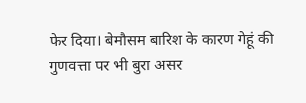फेर दिया। बेमौसम बारिश के कारण गेहूं की गुणवत्ता पर भी बुरा असर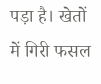पड़ा है। खेतों में गिरी फसल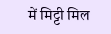में मिट्टी मिल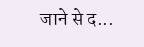जाने से द...